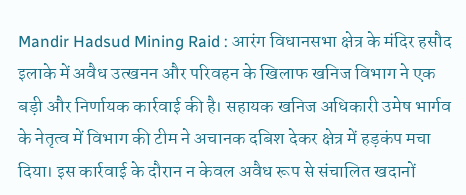Mandir Hadsud Mining Raid : आरंग विधानसभा क्षेत्र के मंदिर हसौद इलाके में अवैध उत्खनन और परिवहन के खिलाफ खनिज विभाग ने एक बड़ी और निर्णायक कार्रवाई की है। सहायक खनिज अधिकारी उमेष भार्गव के नेतृत्व में विभाग की टीम ने अचानक दबिश देकर क्षेत्र में हड़कंप मचा दिया। इस कार्रवाई के दौरान न केवल अवैध रूप से संचालित खदानों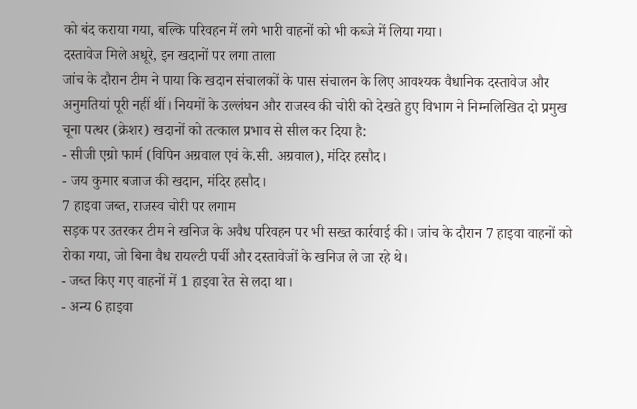को बंद कराया गया, बल्कि परिवहन में लगे भारी वाहनों को भी कब्जे में लिया गया।
दस्तावेज मिले अधूरे, इन खदानों पर लगा ताला
जांच के दौरान टीम ने पाया कि खदान संचालकों के पास संचालन के लिए आवश्यक वैधानिक दस्तावेज और अनुमतियां पूरी नहीं थीं। नियमों के उल्लंघन और राजस्व की चोरी को देखते हुए विभाग ने निम्नलिखित दो प्रमुख चूना पत्थर (क्रेशर) खदानों को तत्काल प्रभाव से सील कर दिया है:
- सीजी एग्रो फार्म (विपिन अग्रवाल एवं के.सी. अग्रवाल), मंदिर हसौद।
- जय कुमार बजाज की खदान, मंदिर हसौद।
7 हाइवा जब्त, राजस्व चोरी पर लगाम
सड़क पर उतरकर टीम ने खनिज के अवैध परिवहन पर भी सख्त कार्रवाई की। जांच के दौरान 7 हाइवा वाहनों को रोका गया, जो बिना वैध रायल्टी पर्ची और दस्तावेजों के खनिज ले जा रहे थे।
- जब्त किए गए वाहनों में 1 हाइवा रेत से लदा था।
- अन्य 6 हाइवा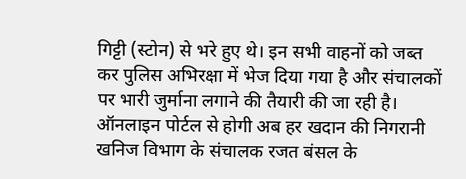गिट्टी (स्टोन) से भरे हुए थे। इन सभी वाहनों को जब्त कर पुलिस अभिरक्षा में भेज दिया गया है और संचालकों पर भारी जुर्माना लगाने की तैयारी की जा रही है।
ऑनलाइन पोर्टल से होगी अब हर खदान की निगरानी
खनिज विभाग के संचालक रजत बंसल के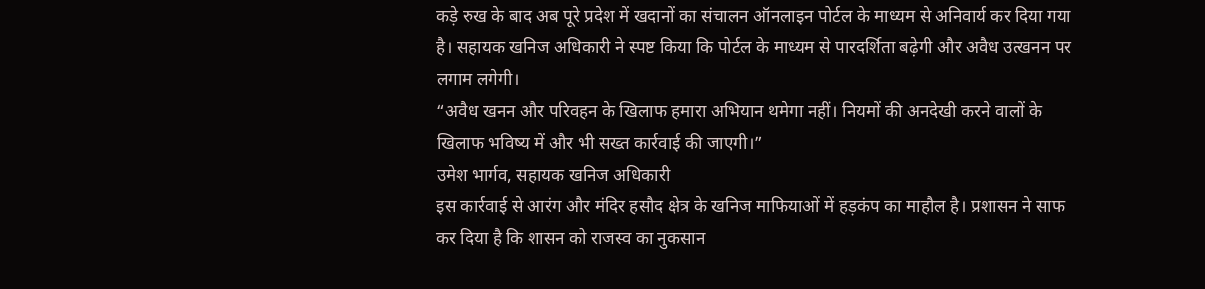कड़े रुख के बाद अब पूरे प्रदेश में खदानों का संचालन ऑनलाइन पोर्टल के माध्यम से अनिवार्य कर दिया गया है। सहायक खनिज अधिकारी ने स्पष्ट किया कि पोर्टल के माध्यम से पारदर्शिता बढ़ेगी और अवैध उत्खनन पर लगाम लगेगी।
“अवैध खनन और परिवहन के खिलाफ हमारा अभियान थमेगा नहीं। नियमों की अनदेखी करने वालों के खिलाफ भविष्य में और भी सख्त कार्रवाई की जाएगी।”
उमेश भार्गव, सहायक खनिज अधिकारी
इस कार्रवाई से आरंग और मंदिर हसौद क्षेत्र के खनिज माफियाओं में हड़कंप का माहौल है। प्रशासन ने साफ कर दिया है कि शासन को राजस्व का नुकसान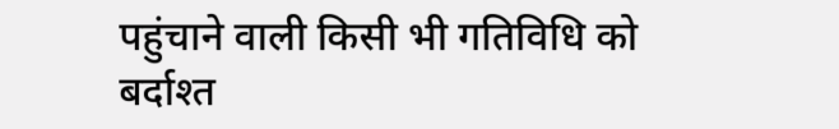पहुंचाने वाली किसी भी गतिविधि को बर्दाश्त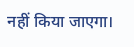नहीं किया जाएगा।